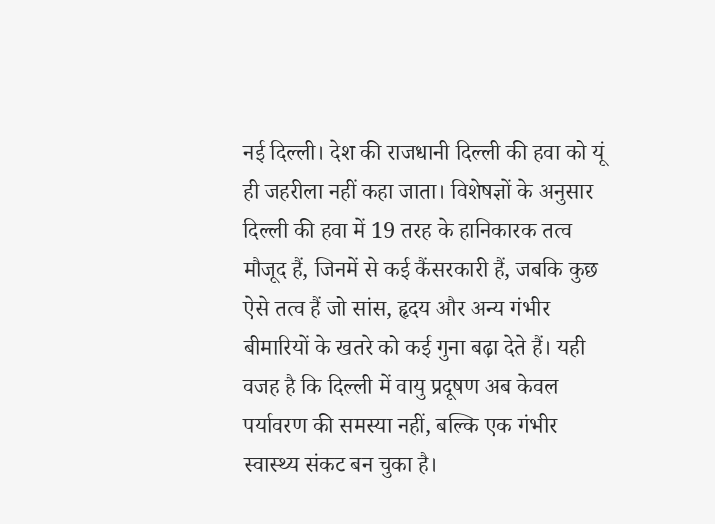नई दिल्ली। देश की राजधानी दिल्ली की हवा को यूं ही जहरीला नहीं कहा जाता। विशेषज्ञों के अनुसार दिल्ली की हवा में 19 तरह के हानिकारक तत्व मौजूद हैं, जिनमें से कई कैंसरकारी हैं, जबकि कुछ ऐसे तत्व हैं जो सांस, हृदय और अन्य गंभीर बीमारियों के खतरे को कई गुना बढ़ा देते हैं। यही वजह है कि दिल्ली में वायु प्रदूषण अब केवल पर्यावरण की समस्या नहीं, बल्कि एक गंभीर स्वास्थ्य संकट बन चुका है।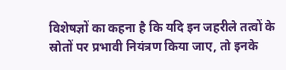विशेषज्ञों का कहना है कि यदि इन जहरीले तत्वों के स्रोतों पर प्रभावी नियंत्रण किया जाए, तो इनके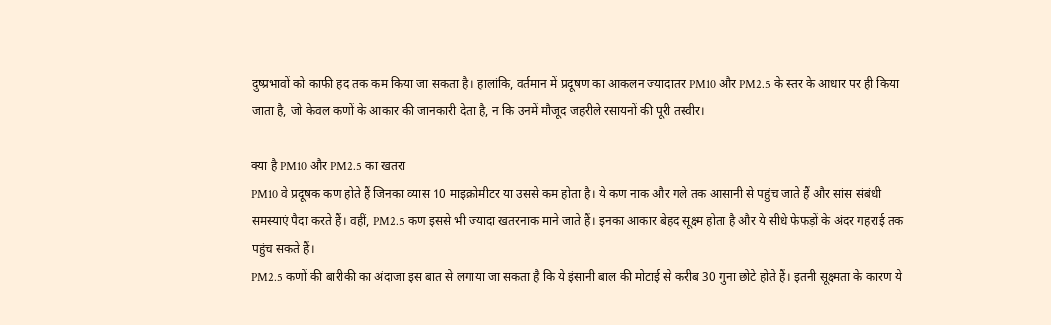दुष्प्रभावों को काफी हद तक कम किया जा सकता है। हालांकि, वर्तमान में प्रदूषण का आकलन ज्यादातर PM10 और PM2.5 के स्तर के आधार पर ही किया जाता है, जो केवल कणों के आकार की जानकारी देता है, न कि उनमें मौजूद जहरीले रसायनों की पूरी तस्वीर।

क्या है PM10 और PM2.5 का खतरा
PM10 वे प्रदूषक कण होते हैं जिनका व्यास 10 माइक्रोमीटर या उससे कम होता है। ये कण नाक और गले तक आसानी से पहुंच जाते हैं और सांस संबंधी समस्याएं पैदा करते हैं। वहीं, PM2.5 कण इससे भी ज्यादा खतरनाक माने जाते हैं। इनका आकार बेहद सूक्ष्म होता है और ये सीधे फेफड़ों के अंदर गहराई तक पहुंच सकते हैं।
PM2.5 कणों की बारीकी का अंदाजा इस बात से लगाया जा सकता है कि ये इंसानी बाल की मोटाई से करीब 30 गुना छोटे होते हैं। इतनी सूक्ष्मता के कारण ये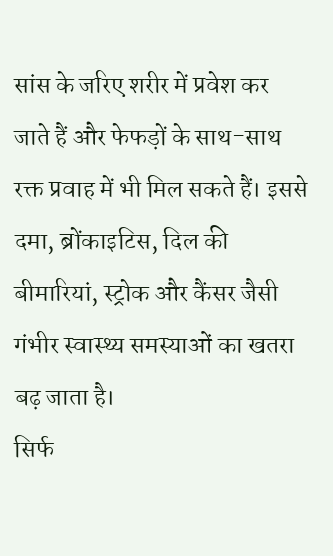सांस के जरिए शरीर में प्रवेश कर जाते हैं और फेफड़ों के साथ-साथ रक्त प्रवाह में भी मिल सकते हैं। इससे दमा, ब्रोंकाइटिस, दिल की बीमारियां, स्ट्रोक और कैंसर जैसी गंभीर स्वास्थ्य समस्याओं का खतरा बढ़ जाता है।
सिर्फ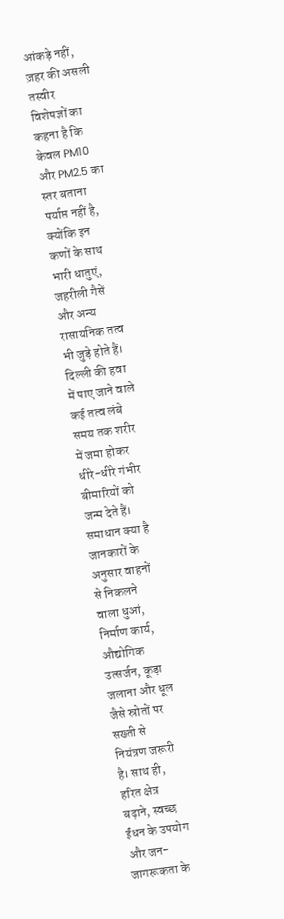आंकड़े नहीं, ज़हर की असली तस्वीर
विशेषज्ञों का कहना है कि केवल PM10 और PM2.5 का स्तर बताना पर्याप्त नहीं है, क्योंकि इन कणों के साथ भारी धातुएं, जहरीली गैसें और अन्य रासायनिक तत्व भी जुड़े होते हैं। दिल्ली की हवा में पाए जाने वाले कई तत्व लंबे समय तक शरीर में जमा होकर धीरे-धीरे गंभीर बीमारियों को जन्म देते हैं।
समाधान क्या है
जानकारों के अनुसार वाहनों से निकलने वाला धुआं, निर्माण कार्य, औद्योगिक उत्सर्जन, कूड़ा जलाना और धूल जैसे स्रोतों पर सख्ती से नियंत्रण जरूरी है। साथ ही, हरित क्षेत्र बढ़ाने, स्वच्छ ईंधन के उपयोग और जन-जागरूकता के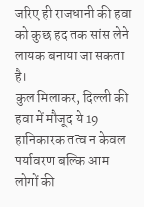जरिए ही राजधानी की हवा को कुछ हद तक सांस लेने लायक बनाया जा सकता है।
कुल मिलाकर, दिल्ली की हवा में मौजूद ये 19 हानिकारक तत्व न केवल पर्यावरण बल्कि आम लोगों की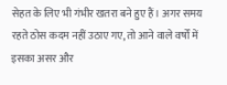सेहत के लिए भी गंभीर खतरा बने हुए हैं। अगर समय रहते ठोस कदम नहीं उठाए गए, तो आने वाले वर्षों में इसका असर और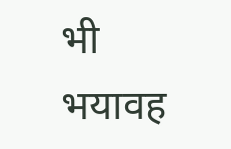भी भयावह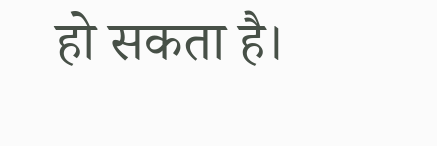हो सकता है।